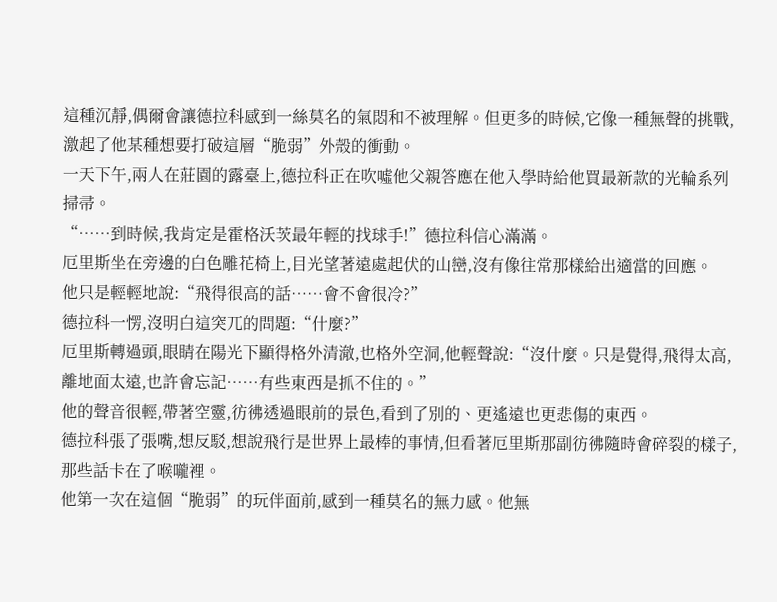這種沉靜,偶爾會讓德拉科感到一絲莫名的氣悶和不被理解。但更多的時候,它像一種無聲的挑戰,激起了他某種想要打破這層“脆弱”外殼的衝動。
一天下午,兩人在莊園的露臺上,德拉科正在吹噓他父親答應在他入學時給他買最新款的光輪系列掃帚。
“……到時候,我肯定是霍格沃茨最年輕的找球手!”德拉科信心滿滿。
厄里斯坐在旁邊的白色雕花椅上,目光望著遠處起伏的山巒,沒有像往常那樣給出適當的回應。
他只是輕輕地說:“飛得很高的話……會不會很冷?”
德拉科一愣,沒明白這突兀的問題:“什麼?”
厄里斯轉過頭,眼睛在陽光下顯得格外清澈,也格外空洞,他輕聲說:“沒什麼。只是覺得,飛得太高,離地面太遠,也許會忘記……有些東西是抓不住的。”
他的聲音很輕,帶著空靈,彷彿透過眼前的景色,看到了別的、更遙遠也更悲傷的東西。
德拉科張了張嘴,想反駁,想說飛行是世界上最棒的事情,但看著厄里斯那副彷彿隨時會碎裂的樣子,那些話卡在了喉嚨裡。
他第一次在這個“脆弱”的玩伴面前,感到一種莫名的無力感。他無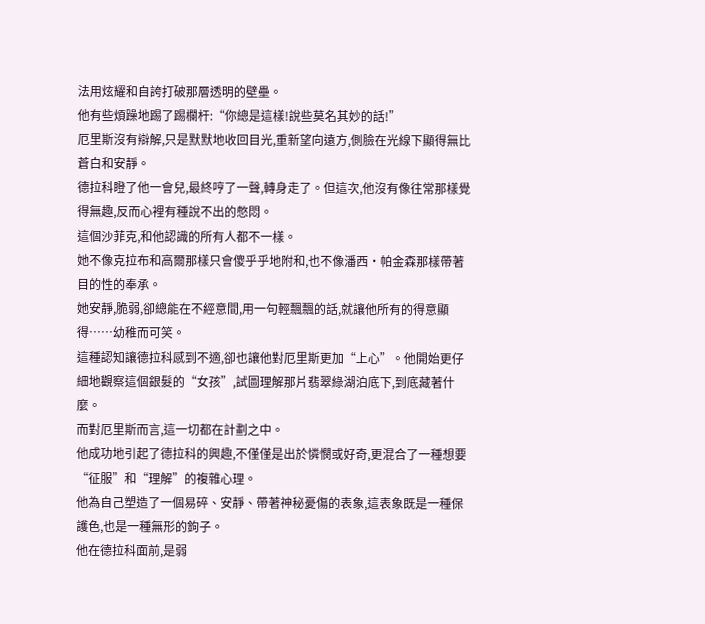法用炫耀和自誇打破那層透明的壁壘。
他有些煩躁地踢了踢欄杆:“你總是這樣!說些莫名其妙的話!”
厄里斯沒有辯解,只是默默地收回目光,重新望向遠方,側臉在光線下顯得無比蒼白和安靜。
德拉科瞪了他一會兒,最終哼了一聲,轉身走了。但這次,他沒有像往常那樣覺得無趣,反而心裡有種說不出的憋悶。
這個沙菲克,和他認識的所有人都不一樣。
她不像克拉布和高爾那樣只會傻乎乎地附和,也不像潘西·帕金森那樣帶著目的性的奉承。
她安靜,脆弱,卻總能在不經意間,用一句輕飄飄的話,就讓他所有的得意顯得……幼稚而可笑。
這種認知讓德拉科感到不適,卻也讓他對厄里斯更加“上心”。他開始更仔細地觀察這個銀髮的“女孩”,試圖理解那片翡翠綠湖泊底下,到底藏著什麼。
而對厄里斯而言,這一切都在計劃之中。
他成功地引起了德拉科的興趣,不僅僅是出於憐憫或好奇,更混合了一種想要“征服”和“理解”的複雜心理。
他為自己塑造了一個易碎、安靜、帶著神秘憂傷的表象,這表象既是一種保護色,也是一種無形的鉤子。
他在德拉科面前,是弱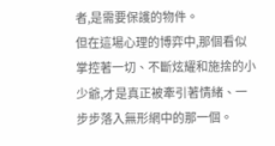者,是需要保護的物件。
但在這場心理的博弈中,那個看似掌控著一切、不斷炫耀和施捨的小少爺,才是真正被牽引著情緒、一步步落入無形網中的那一個。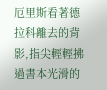厄里斯看著德拉科離去的背影,指尖輕輕拂過書本光滑的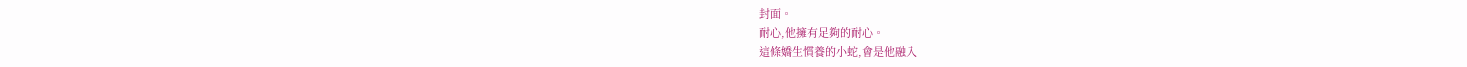封面。
耐心,他擁有足夠的耐心。
這條嬌生慣養的小蛇,會是他融入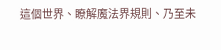這個世界、瞭解魔法界規則、乃至未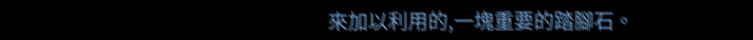來加以利用的,一塊重要的踏腳石。